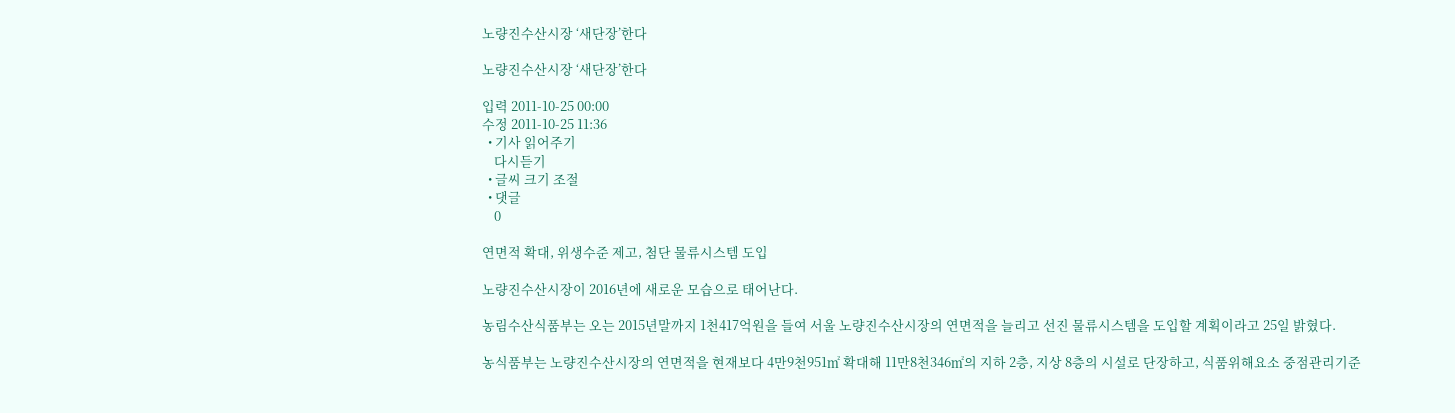노량진수산시장 ‘새단장’한다

노량진수산시장 ‘새단장’한다

입력 2011-10-25 00:00
수정 2011-10-25 11:36
  • 기사 읽어주기
    다시듣기
  • 글씨 크기 조절
  • 댓글
    0

연면적 확대, 위생수준 제고, 첨단 물류시스템 도입

노량진수산시장이 2016년에 새로운 모습으로 태어난다.

농림수산식품부는 오는 2015년말까지 1천417억원을 들여 서울 노량진수산시장의 연면적을 늘리고 선진 물류시스템을 도입할 계획이라고 25일 밝혔다.

농식품부는 노량진수산시장의 연면적을 현재보다 4만9천951㎡ 확대해 11만8천346㎡의 지하 2층, 지상 8층의 시설로 단장하고, 식품위해요소 중점관리기준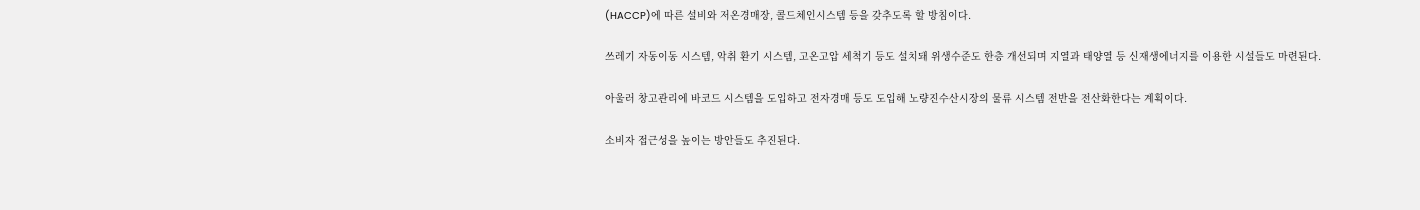(HACCP)에 따른 설비와 저온경매장, 콜드체인시스템 등을 갖추도록 할 방침이다.

쓰레기 자동이동 시스템, 악취 환기 시스템, 고온고압 세척기 등도 설치돼 위생수준도 한층 개선되며 지열과 태양열 등 신재생에너지를 이용한 시설들도 마련된다.

아울러 창고관리에 바코드 시스템을 도입하고 전자경매 등도 도입해 노량진수산시장의 물류 시스템 전반을 전산화한다는 계획이다.

소비자 접근성을 높이는 방안들도 추진된다.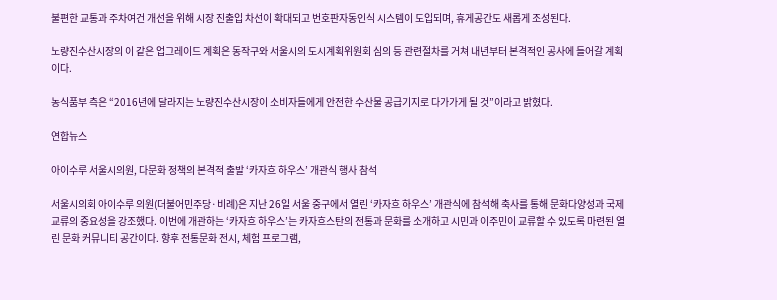불편한 교통과 주차여건 개선을 위해 시장 진출입 차선이 확대되고 번호판자동인식 시스템이 도입되며, 휴게공간도 새롭게 조성된다.

노량진수산시장의 이 같은 업그레이드 계획은 동작구와 서울시의 도시계획위원회 심의 등 관련절차를 거쳐 내년부터 본격적인 공사에 들어갈 계획이다.

농식품부 측은 “2016년에 달라지는 노량진수산시장이 소비자들에게 안전한 수산물 공급기지로 다가가게 될 것”이라고 밝혔다.

연합뉴스

아이수루 서울시의원, 다문화 정책의 본격적 출발 ‘카자흐 하우스’ 개관식 행사 참석

서울시의회 아이수루 의원(더불어민주당·비례)은 지난 26일 서울 중구에서 열린 ‘카자흐 하우스’ 개관식에 참석해 축사를 통해 문화다양성과 국제교류의 중요성을 강조했다. 이번에 개관하는 ‘카자흐 하우스’는 카자흐스탄의 전통과 문화를 소개하고 시민과 이주민이 교류할 수 있도록 마련된 열린 문화 커뮤니티 공간이다. 향후 전통문화 전시, 체험 프로그램,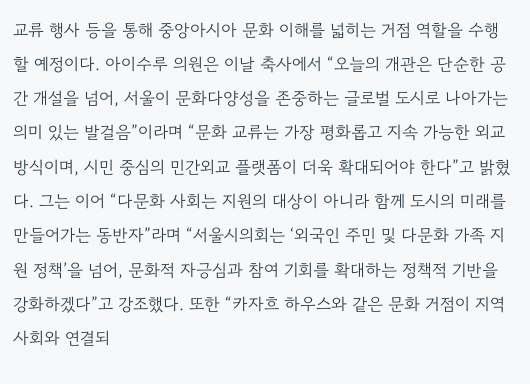교류 행사 등을 통해 중앙아시아 문화 이해를 넓히는 거점 역할을 수행할 예정이다. 아이수루 의원은 이날 축사에서 “오늘의 개관은 단순한 공간 개설을 넘어, 서울이 문화다양성을 존중하는 글로벌 도시로 나아가는 의미 있는 발걸음”이라며 “문화 교류는 가장 평화롭고 지속 가능한 외교 방식이며, 시민 중심의 민간외교 플랫폼이 더욱 확대되어야 한다”고 밝혔다. 그는 이어 “다문화 사회는 지원의 대상이 아니라 함께 도시의 미래를 만들어가는 동반자”라며 “서울시의회는 ‘외국인 주민 및 다문화 가족 지원 정책’을 넘어, 문화적 자긍심과 참여 기회를 확대하는 정책적 기반을 강화하겠다”고 강조했다. 또한 “카자흐 하우스와 같은 문화 거점이 지역사회와 연결되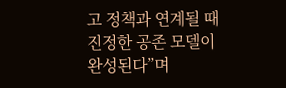고 정책과 연계될 때 진정한 공존 모델이 완성된다”며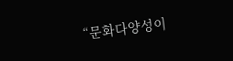“문화다양성이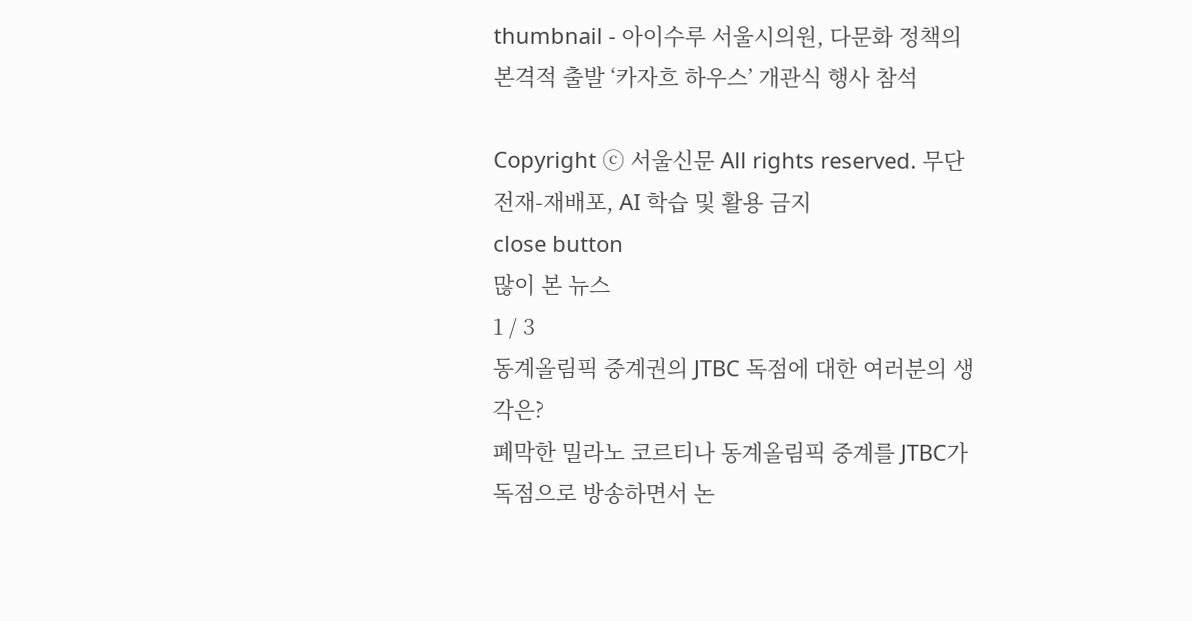thumbnail - 아이수루 서울시의원, 다문화 정책의 본격적 출발 ‘카자흐 하우스’ 개관식 행사 참석

Copyright ⓒ 서울신문 All rights reserved. 무단 전재-재배포, AI 학습 및 활용 금지
close button
많이 본 뉴스
1 / 3
동계올림픽 중계권의 JTBC 독점에 대한 여러분의 생각은?
폐막한 밀라노 코르티나 동계올림픽 중계를 JTBC가 독점으로 방송하면서 논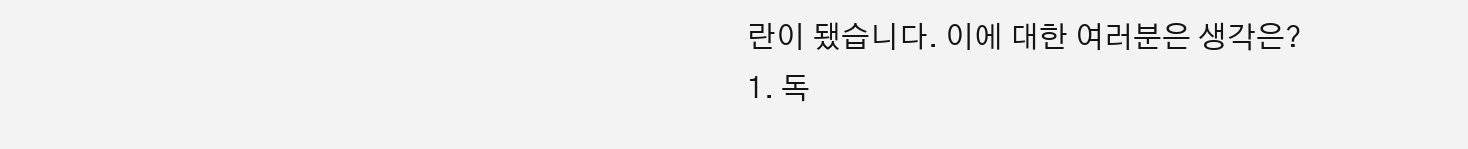란이 됐습니다. 이에 대한 여러분은 생각은?
1. 독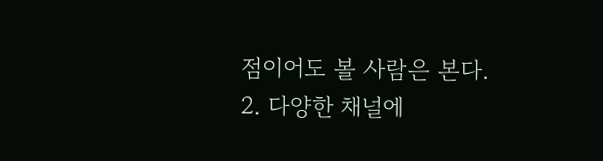점이어도 볼 사람은 본다.
2. 다양한 채널에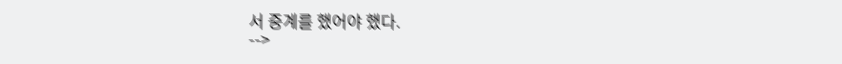서 중계를 했어야 했다.
-->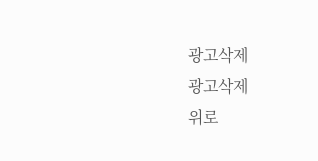광고삭제
광고삭제
위로